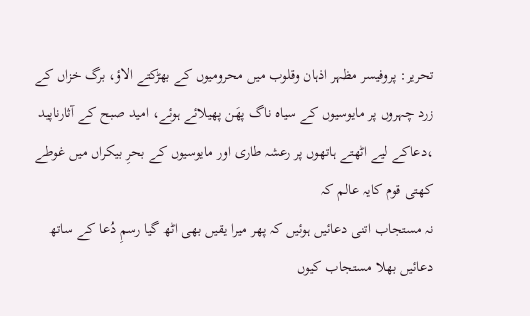تحریر: پروفیسر مظہر اذہان وقلوب میں محرومیوں کے بھڑکتے الاؤ، برگ خزاں کے زرد چہروں پر مایوسیوں کے سیاہ ناگ پھَن پھیلائے ہوئے، امید صبح کے آثارناپید ،دعاکے لیے اٹھتے ہاتھوں پر رعشہ طاری اور مایوسیوں کے بحرِ بیکراں میں غوطے کھتی قوم کایہ عالم کہ
نہ مستجاب اتنی دعائیں ہوئیں کہ پھر میرا یقیں بھی اٹھ گیا رسمِ دُعا کے ساتھ
دعائیں بھلا مستجاب کیوں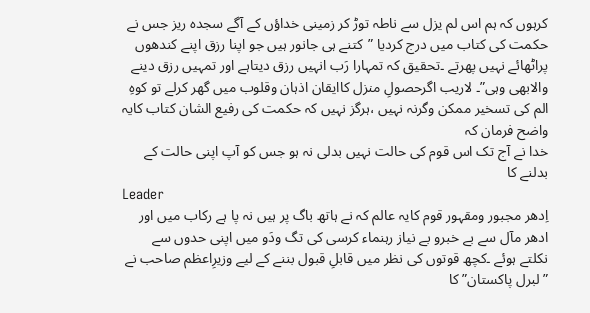کرہوں کہ ہم اس لم یزل سے ناطہ توڑ کر زمینی خداؤں کے آگے سجدہ ریز جس نے حکمت کی کتاب میں درج کردیا ”کتنے ہی جانور ہیں جو اپنا رزق اپنے کندھوں پراٹھائے نہیں پھرتے ۔تحقیق کہ تمہارا رَب انہیں رزق دیتاہے اور تمہیں رزق دینے والابھی وہی”۔ لاریب اگرحصولِ منزل کاایقان اذہان وقلوب میں گھر کرلے تو کوہِ الم کی تسخیر ممکن وگرنہ نہیں ،ہرگز نہیں کہ حکمت کی رفیع الشان کتاب کایہ واضح فرمان کہ
خدا نے آج تک اس قوم کی حالت نہیں بدلی نہ ہو جس کو آپ اپنی حالت کے بدلنے کا
Leader
اِدھر مجبور ومقہور قوم کایہ عالم کہ نے ہاتھ باگ پر ہیں نہ پا ہے رکاب میں اور ادھر مآل سے بے خبرو بے نیاز رہنماء کرسی کی تگ ودَو میں اپنی حدوں سے نکلتے ہوئے ۔کچھ قوتوں کی نظر میں قابلِ قبول بننے کے لیے وزیرِاعظم صاحب نے ”لبرل پاکستان” کا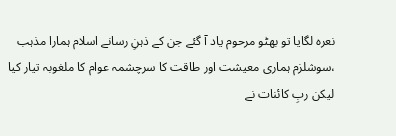نعرہ لگایا تو بھٹو مرحوم یاد آ گئے جن کے ذہنِ رسانے اسلام ہمارا مذہب ،سوشلزم ہماری معیشت اور طاقت کا سرچشمہ عوام کا ملغوبہ تیار کیا لیکن ربِ کائنات نے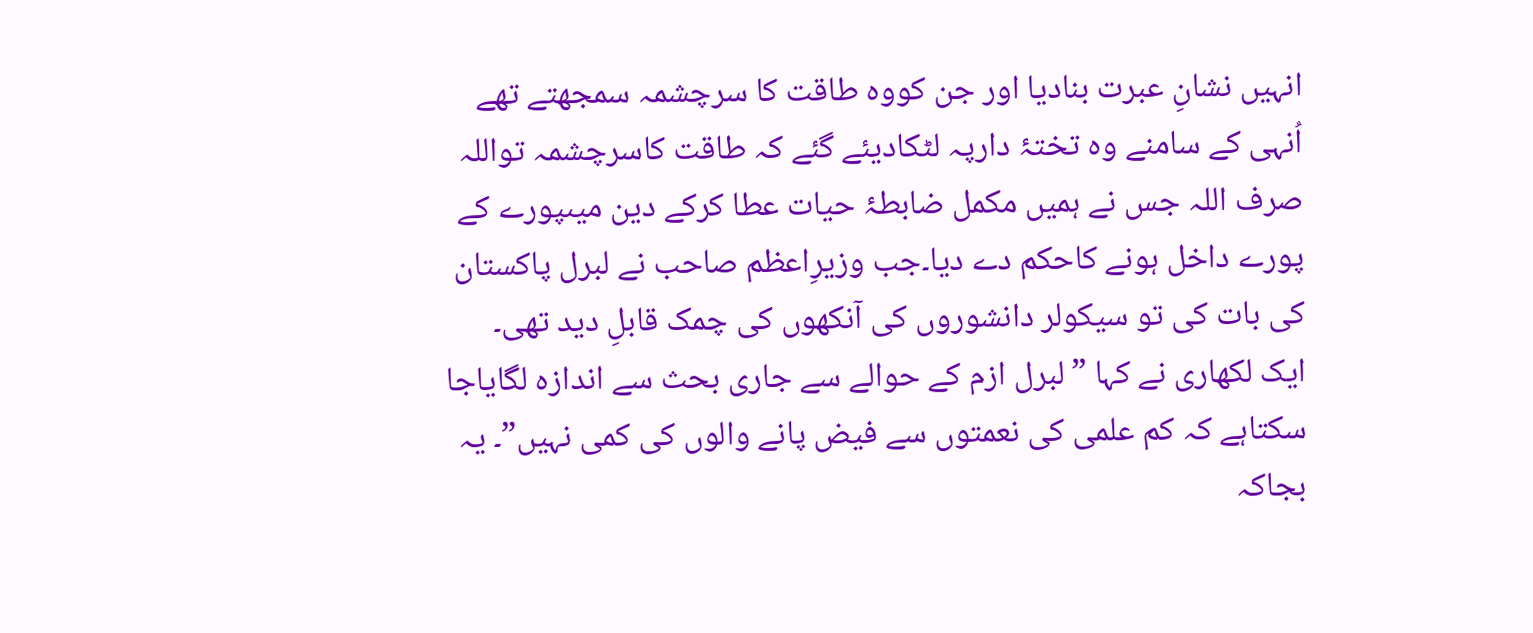انہیں نشانِ عبرت بنادیا اور جن کووہ طاقت کا سرچشمہ سمجھتے تھے اُنہی کے سامنے وہ تختۂ دارپہ لٹکادیئے گئے کہ طاقت کاسرچشمہ تواللہ صرف اللہ جس نے ہمیں مکمل ضابطۂ حیات عطا کرکے دین میںپورے کے پورے داخل ہونے کاحکم دے دیا۔جب وزیرِاعظم صاحب نے لبرل پاکستان کی بات کی تو سیکولر دانشوروں کی آنکھوں کی چمک قابلِ دید تھی۔
ایک لکھاری نے کہا ”لبرل ازم کے حوالے سے جاری بحث سے اندازہ لگایاجا سکتاہے کہ کم علمی کی نعمتوں سے فیض پانے والوں کی کمی نہیں”۔ یہ بجاکہ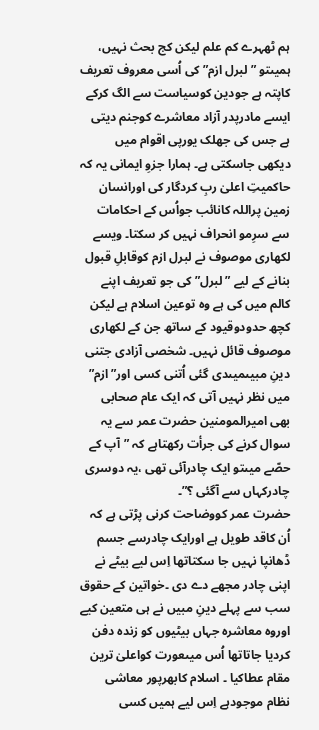ہم ٹھہرے کم علم لیکن کج بحث نہیں، ہمیںتو ”لبرل ازم” کی اُسی معروف تعریف کاپتہ ہے جودین کوسیاست سے الگ کرکے ایسے مادرپدر آزاد معاشرے کوجنم دیتی ہے جس کی جھلک یورپی اقوام میں دیکھی جاسکتی ہے۔ ہمارا جزوِ ایمانی یہ کہ حاکمیتِ اعلیٰ ربِ کردگار کی اورانسان زمین پراللہ کانائب جواُس کے احکامات سے سرِمو انحراف نہیں کر سکتا۔ ویسے لکھاری موصوف نے لبرل ازم کوقابلِ قبول بنانے کے لیے ”لبرل” کی جو تعریف اپنے کالم میں کی ہے وہ توعین اسلام ہے لیکن کچھ حدودوقیود کے ساتھ جن کے لکھاری موصوف قائل نہیں۔ شخصی آزادی جتنی دینِ مبیںمیںدی گئی اُتنی کسی اور”ازم” میں نظر نہیں آتی کہ ایک عام صحابی بھی امیرالمومنین حضرت عمر سے یہ سوال کرنے کی جرأت رکھتاہے کہ ”آپ کے حصّے میںتو ایک چادرآئی تھی ،یہ دوسری چادرکہاں سے آگئی ؟”۔
حضرت عمر کووضاحت کرنی پڑتی ہے کہ اُن کاقد طویل ہے اورایک چادرسے جسم ڈھانپا نہیں جا سکتاتھا اِس لیے بیٹے نے اپنی چادر مجھے دے دی ۔خواتین کے حقوق سب سے پہلے دینِ مبیں نے ہی متعین کیے اوروہ معاشرہ جہاں بیٹیوں کو زندہ دفن کردیا جاتاتھا اُس میںعورت کواعلیٰ ترین مقام عطاکیا ۔ اسلام کابھرپور معاشی نظام موجودہے اِس لیے ہمیں کسی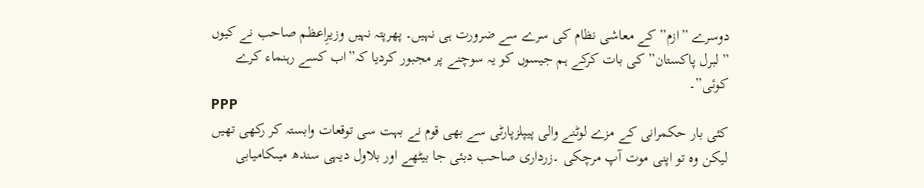دوسرے ”ازم” کے معاشی نظام کی سرے سے ضرورت ہی نہیں۔ پھرپتہ نہیں وزیرِاعظم صاحب نے کیوں ”لبرل پاکستان” کی بات کرکے ہم جیسوں کو یہ سوچنے پر مجبور کردیا کہ”اب کسے رہنماء کرے کوئی”۔
PPP
کئی بار حکمرانی کے مزے لوٹنے والی پیپلزپارٹی سے بھی قوم نے بہت سی توقعات وابستہ کر رکھی تھیں لیکن وہ تو اپنی موت آپ مرچکی ۔زرداری صاحب دبئی جا بیٹھے اور بلاول دیہی سندھ میںکامیابی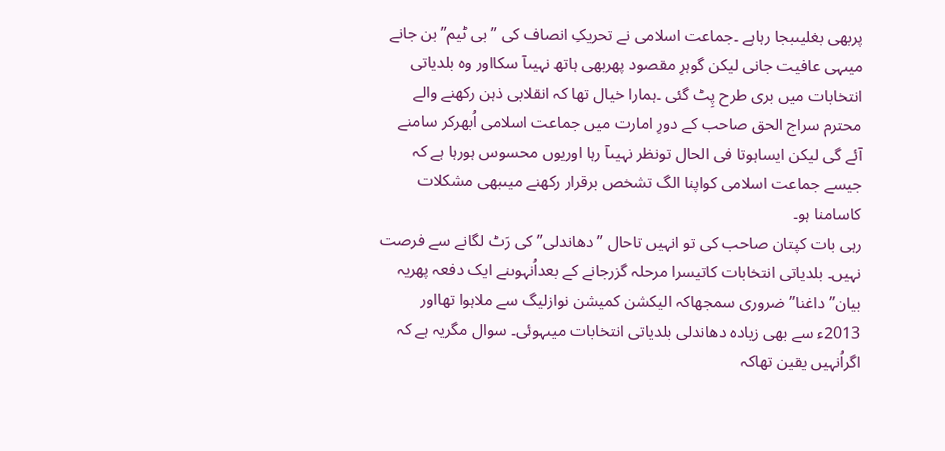پربھی بغلیںبجا رہاہے ۔جماعت اسلامی نے تحریکِ انصاف کی ”بی ٹیم” بن جانے میںہی عافیت جانی لیکن گوہرِ مقصود پھربھی ہاتھ نہیںآ سکااور وہ بلدیاتی انتخابات میں بری طرح پِٹ گئی ۔ہمارا خیال تھا کہ انقلابی ذہن رکھنے والے محترم سراج الحق صاحب کے دورِ امارت میں جماعت اسلامی اُبھرکر سامنے آئے گی لیکن ایساہوتا فی الحال تونظر نہیںآ رہا اوریوں محسوس ہورہا ہے کہ جیسے جماعت اسلامی کواپنا الگ تشخص برقرار رکھنے میںبھی مشکلات کاسامنا ہو۔
رہی بات کپتان صاحب کی تو انہیں تاحال ”دھاندلی” کی رَٹ لگانے سے فرصت نہیں۔ بلدیاتی انتخابات کاتیسرا مرحلہ گزرجانے کے بعداُنہوںنے ایک دفعہ پھریہ بیان” داغنا” ضروری سمجھاکہ الیکشن کمیشن نوازلیگ سے ملاہوا تھااور 2013ء سے بھی زیادہ دھاندلی بلدیاتی انتخابات میںہوئی۔ سوال مگریہ ہے کہ اگراُنہیں یقین تھاکہ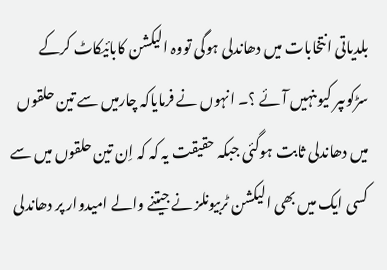بلدیاتی انتخابات میں دھاندلی ہوگی تووہ الیکشن کابائیکاٹ کرکے سڑکوںپر کیوںنہیں آئے ؟۔ انہوں نے فرمایاکہ چارمیں سے تین حلقوں میں دھاندلی ثابت ہوگئی جبکہ حقیقت یہ کہ کہ اِن تین حلقوں میں سے کسی ایک میں بھی الیکشن ٹربیونلز نے جیتنے والے امیدوار پر دھاندلی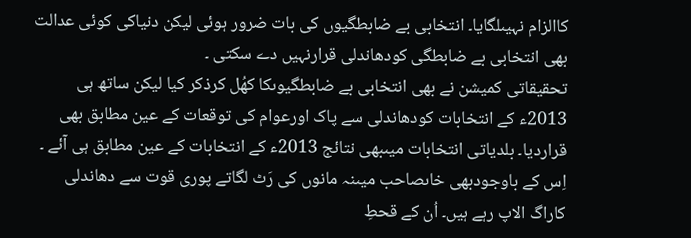کاالزام نہیںلگایا۔ انتخابی بے ضابطگیوں کی بات ضرور ہوئی لیکن دنیاکی کوئی عدالت بھی انتخابی بے ضابطگی کودھاندلی قرارنہیں دے سکتی ۔
تحقیقاتی کمیشن نے بھی انتخابی بے ضابطگیوںکا کھُل کرذکر کیا لیکن ساتھ ہی 2013ء کے انتخابات کودھاندلی سے پاک اورعوام کی توقعات کے عین مطابق بھی قراردیا۔ بلدیاتی انتخابات میںبھی نتائج 2013ء کے انتخابات کے عین مطابق ہی آئے ۔ اِس کے باوجودبھی خاںصاحب میںنہ مانوں کی رَٹ لگاتے پوری قوت سے دھاندلی کاراگ الاپ رہے ہیں۔ اُن کے قحطِ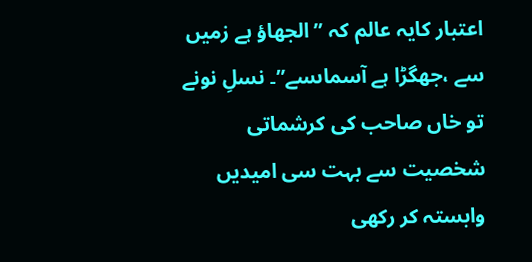اعتبار کایہ عالم کہ ”الجھاؤ ہے زمیں سے ،جھگڑا ہے آسماںسے”۔ نسلِ نونے تو خاں صاحب کی کرشماتی شخصیت سے بہت سی امیدیں وابستہ کر رکھی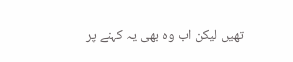تھیں لیکن اب وہ بھی یہ کہنے پر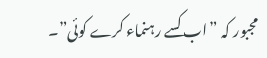مجبور کہ ”اب کسے رہنماء کرے کوئی”۔